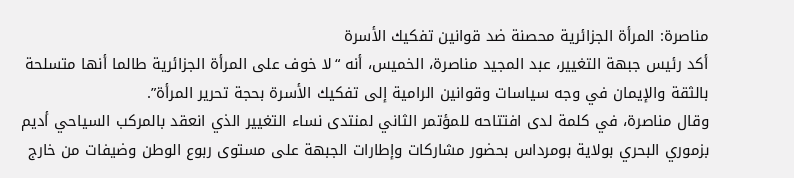مناصرة: المرأة الجزائرية محصنة ضد قوانين تفكيك الأسرة
أكد رئيس جبهة التغيير، عبد المجيد مناصرة، الخميس، أنه “لا خوف على المرأة الجزائرية طالما أنها متسلحة بالثقة والإيمان في وجه سياسات وقوانين الرامية إلى تفكيك الأسرة بحجة تحرير المرأة”.
وقال مناصرة، في كلمة لدى افتتاحه للمؤتمر الثاني لمنتدى نساء التغيير الذي انعقد بالمركب السياحي أديم بزموري البحري بولاية بومرداس بحضور مشاركات وإطارات الجبهة على مستوى ربوع الوطن وضيفات من خارج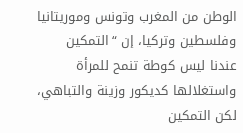الوطن من المغرب وتونس وموريتانيا وفلسطين وتركيا، إن “التمكين عندنا ليس كوطة تنمح للمرأة واستغلالها كديكور وزينة والتباهي، لكن التمكين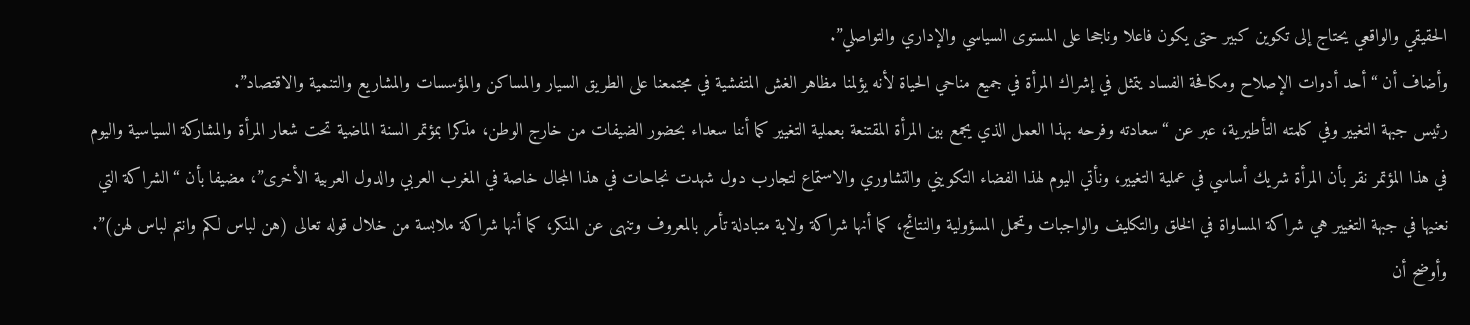الحقيقي والواقعي يحتاج إلى تكوين كبير حتى يكون فاعلا وناجحا على المستوى السياسي والإداري والتواصلي”.
وأضاف أن “أحد أدوات الإصلاح ومكافحة الفساد يتمثل في إشراك المرأة في جميع مناحي الحياة لأنه يؤلمنا مظاهر الغش المتفشية في مجتمعنا على الطريق السيار والمساكن والمؤسسات والمشاريع والتنمية والاقتصاد”.
رئيس جبهة التغيير وفي كلمته التأطيرية، عبر عن “سعادته وفرحه بهذا العمل الذي يجمع بين المرأة المقتنعة بعملية التغيير كما أننا سعداء بحضور الضيفات من خارج الوطن، مذكرا بمؤتمر السنة الماضية تحت شعار المرأة والمشاركة السياسية واليوم في هذا المؤتمر نقر بأن المرأة شريك أساسي في عملية التغيير، ونأتي اليوم لهذا الفضاء التكويني والتشاوري والاستماع لتجارب دول شهدت نجاحات في هذا المجال خاصة في المغرب العربي والدول العربية الأخرى”، مضيفا بأن “الشراكة التي نعنيها في جبهة التغيير هي شراكة المساواة في الخلق والتكليف والواجبات وتحمل المسؤولية والنتائج، كما أنها شراكة ولاية متبادلة تأمر بالمعروف وتنهى عن المنكر، كما أنها شراكة ملابسة من خلال قوله تعالى (هن لباس لكم وانتم لباس لهن)”.
وأوضح أن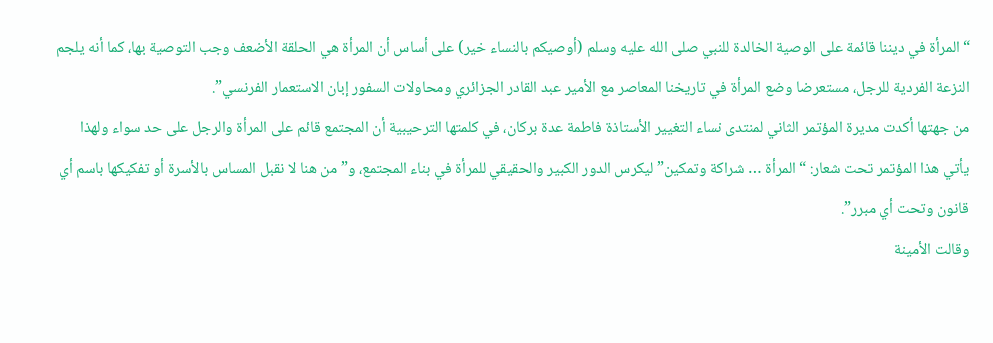“المرأة في ديننا قائمة على الوصية الخالدة للنبي صلى الله عليه وسلم (أوصيكم بالنساء خير) على أساس أن المرأة هي الحلقة الأضعف وجب التوصية بها، كما أنه يلجم النزعة الفردية للرجل، مستعرضا وضع المرأة في تاريخنا المعاصر مع الأمير عبد القادر الجزائري ومحاولات السفور إبان الاستعمار الفرنسي”.
من جهتها أكدت مديرة المؤتمر الثاني لمنتدى نساء التغيير الأستاذة فاطمة عدة بركان، في كلمتها الترحيبية أن المجتمع قائم على المرأة والرجل على حد سواء ولهذا يأتي هذا المؤتمر تحت شعار: “المرأة … شراكة وتمكين” ليكرس الدور الكبير والحقيقي للمرأة في بناء المجتمع، و”من هنا لا نقبل المساس بالأسرة أو تفكيكها باسم أي قانون وتحت أي مبرر”.
وقالت الأمينة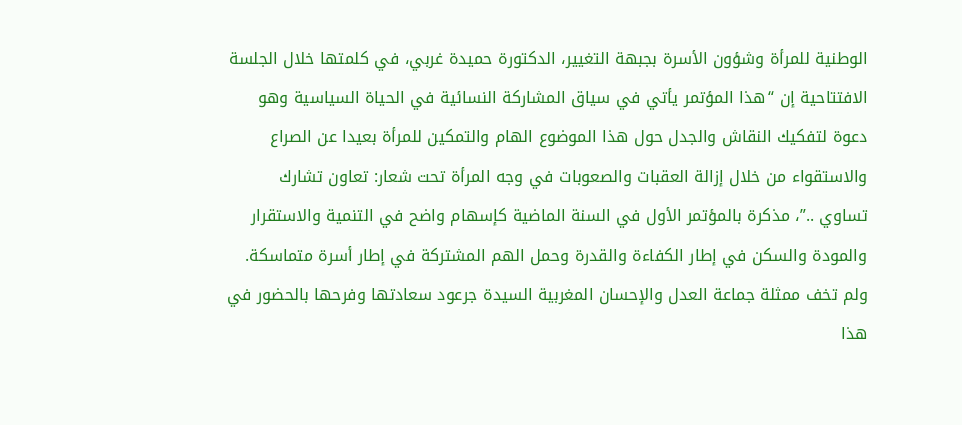الوطنية للمرأة وشؤون الأسرة بجبهة التغيير، الدكتورة حميدة غربي، في كلمتها خلال الجلسة الافتتاحية إن “هذا المؤتمر يأتي في سياق المشاركة النسائية في الحياة السياسية وهو دعوة لتفكيك النقاش والجدل حول هذا الموضوع الهام والتمكين للمرأة بعيدا عن الصراع والاستقواء من خلال إزالة العقبات والصعوبات في وجه المرأة تحت شعار: تعاون تشارك تساوي ..”، مذكرة بالمؤتمر الأول في السنة الماضية كإسهام واضح في التنمية والاستقرار والمودة والسكن في إطار الكفاءة والقدرة وحمل الهم المشتركة في إطار أسرة متماسكة.
ولم تخف ممثلة جماعة العدل والإحسان المغربية السيدة جرعود سعادتها وفرحها بالحضور في هذا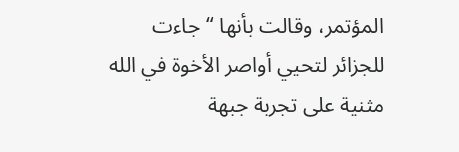المؤتمر، وقالت بأنها “جاءت للجزائر لتحيي أواصر الأخوة في الله مثنية على تجربة جبهة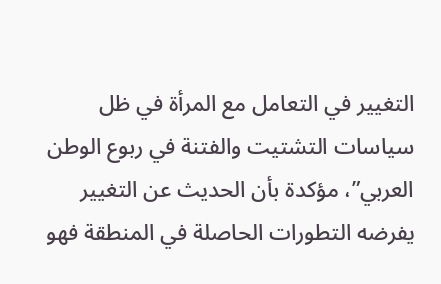التغيير في التعامل مع المرأة في ظل سياسات التشتيت والفتنة في ربوع الوطن العربي”، مؤكدة بأن الحديث عن التغيير يفرضه التطورات الحاصلة في المنطقة فهو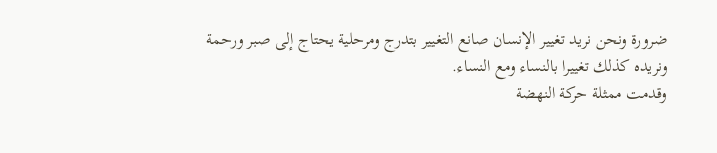ضرورة ونحن نريد تغيير الإنسان صانع التغيير بتدرج ومرحلية يحتاج إلى صبر ورحمة ونريده كذلك تغييرا بالنساء ومع النساء.
وقدمت ممثلة حركة النهضة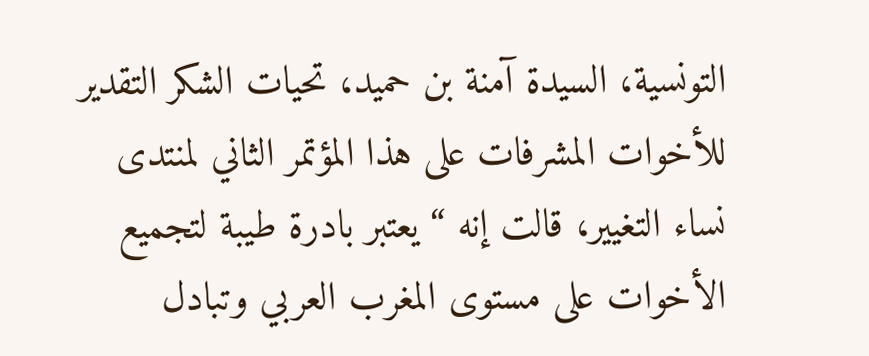التونسية، السيدة آمنة بن حميد، تحيات الشكر التقدير للأخوات المشرفات على هذا المؤتمر الثاني لمنتدى نساء التغيير، قالت إنه “يعتبر بادرة طيبة لتجميع الأخوات على مستوى المغرب العربي وتبادل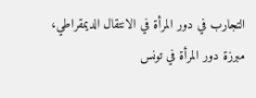التجارب في دور المرأة في الانتقال الديمقراطي، مبرزة دور المرأة في تونس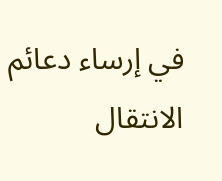في إرساء دعائم الانتقال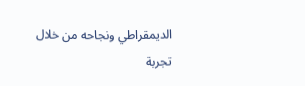الديمقراطي ونجاحه من خلال تجربة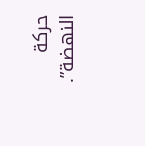حركة النهضة”.